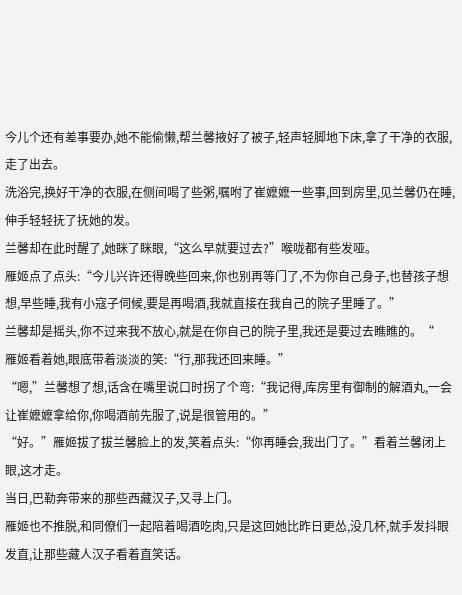今儿个还有差事要办,她不能偷懒,帮兰馨掖好了被子,轻声轻脚地下床,拿了干净的衣服,走了出去。
洗浴完,换好干净的衣服,在侧间喝了些粥,嘱咐了崔嬷嬷一些事,回到房里,见兰馨仍在睡,伸手轻轻抚了抚她的发。
兰馨却在此时醒了,她眯了眯眼,“这么早就要过去?”喉咙都有些发哑。
雁姬点了点头:“今儿兴许还得晚些回来,你也别再等门了,不为你自己身子,也替孩子想想,早些睡,我有小寇子伺候,要是再喝酒,我就直接在我自己的院子里睡了。”
兰馨却是摇头,你不过来我不放心,就是在你自己的院子里,我还是要过去瞧瞧的。“
雁姬看着她,眼底带着淡淡的笑:“行,那我还回来睡。”
“嗯,”兰馨想了想,话含在嘴里说口时拐了个弯:“我记得,库房里有御制的解酒丸,一会让崔嬷嬷拿给你,你喝酒前先服了,说是很管用的。”
“好。”雁姬拔了拔兰馨脸上的发,笑着点头:“你再睡会,我出门了。”看着兰馨闭上眼,这才走。
当日,巴勒奔带来的那些西藏汉子,又寻上门。
雁姬也不推脱,和同僚们一起陪着喝酒吃肉,只是这回她比昨日更怂,没几杯,就手发抖眼发直,让那些藏人汉子看着直笑话。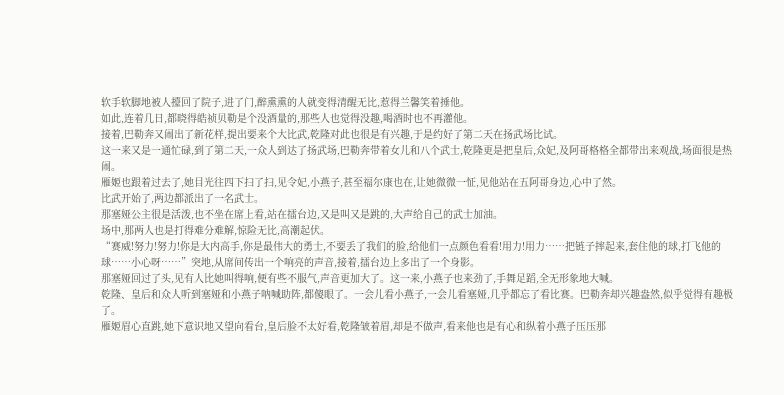软手软脚地被人擡回了院子,进了门,醉熏熏的人就变得清醒无比,惹得兰馨笑着捶他。
如此,连着几日,都晓得皓祯贝勒是个没酒量的,那些人也觉得没趣,喝酒时也不再灌他。
接着,巴勒奔又闹出了新花样,提出要来个大比武,乾隆对此也很是有兴趣,于是约好了第二天在扬武场比试。
这一来又是一通忙碌,到了第二天,一众人到达了扬武场,巴勒奔带着女儿和八个武士,乾隆更是把皇后,众妃,及阿哥格格全都带出来观战,场面很是热闹。
雁姬也跟着过去了,她目光往四下扫了扫,见令妃,小燕子,甚至福尔康也在,让她微微一怔,见他站在五阿哥身边,心中了然。
比武开始了,两边都派出了一名武士。
那塞娅公主很是活泼,也不坐在席上看,站在擂台边,又是叫又是跳的,大声给自己的武士加油。
场中,那两人也是打得难分难解,惊险无比,高潮起伏。
“赛威!努力!努力!你是大内高手,你是最伟大的勇士,不要丢了我们的脸,给他们一点颜色看看!用力!用力……把链子摔起来,套住他的球,打飞他的球……小心呀……”突地,从席间传出一个响亮的声音,接着,擂台边上多出了一个身影。
那塞娅回过了头,见有人比她叫得响,便有些不服气,声音更加大了。这一来,小燕子也来劲了,手舞足蹈,全无形象地大喊。
乾隆、皇后和众人听到塞娅和小燕子呐喊助阵,都傻眼了。一会儿看小燕子,一会儿看塞娅,几乎都忘了看比赛。巴勒奔却兴趣盎然,似乎觉得有趣极了。
雁姬眉心直跳,她下意识地又望向看台,皇后脸不太好看,乾隆皱着眉,却是不做声,看来他也是有心和纵着小燕子压压那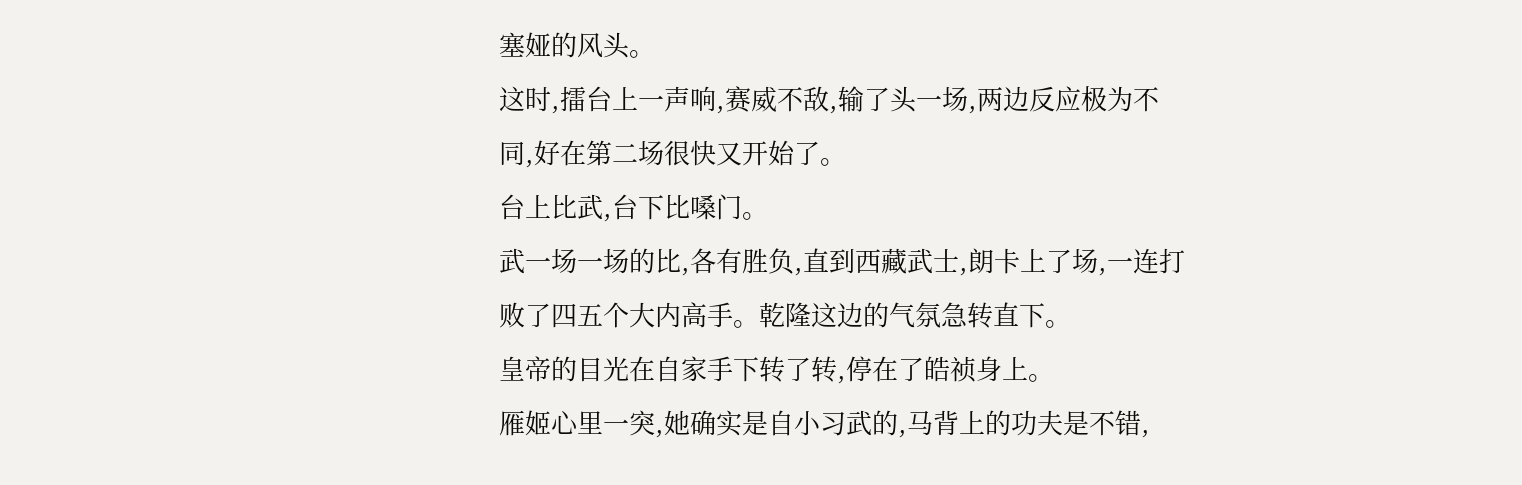塞娅的风头。
这时,擂台上一声响,赛威不敌,输了头一场,两边反应极为不同,好在第二场很快又开始了。
台上比武,台下比嗓门。
武一场一场的比,各有胜负,直到西藏武士,朗卡上了场,一连打败了四五个大内高手。乾隆这边的气氛急转直下。
皇帝的目光在自家手下转了转,停在了皓祯身上。
雁姬心里一突,她确实是自小习武的,马背上的功夫是不错,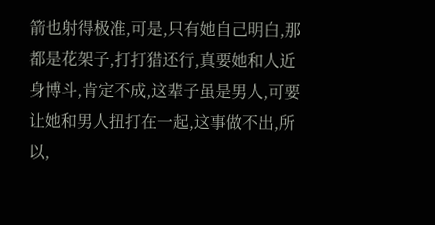箭也射得极准,可是,只有她自己明白,那都是花架子,打打猎还行,真要她和人近身博斗,肯定不成,这辈子虽是男人,可要让她和男人扭打在一起,这事做不出,所以,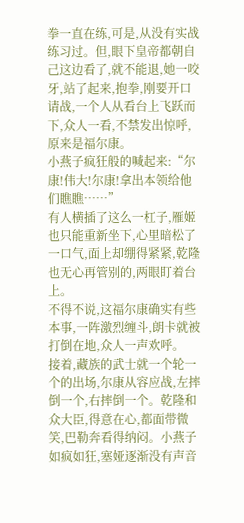拳一直在练,可是,从没有实战练习过。但,眼下皇帝都朝自己这边看了,就不能退,她一咬牙,站了起来,抱拳,刚要开口请战,一个人从看台上飞跃而下,众人一看,不禁发出惊呼,原来是福尔康。
小燕子疯狂般的喊起来:“尔康!伟大!尔康!拿出本领给他们瞧瞧……”
有人横插了这么一杠子,雁姬也只能重新坐下,心里暗松了一口气,面上却绷得紧紧,乾隆也无心再管别的,两眼盯着台上。
不得不说,这福尔康确实有些本事,一阵激烈缠斗,朗卡就被打倒在地,众人一声欢呼。
接着,藏族的武士就一个轮一个的出场,尔康从容应战,左摔倒一个,右摔倒一个。乾隆和众大臣,得意在心,都面带微笑,巴勒奔看得纳闷。小燕子如疯如狂,塞娅逐渐没有声音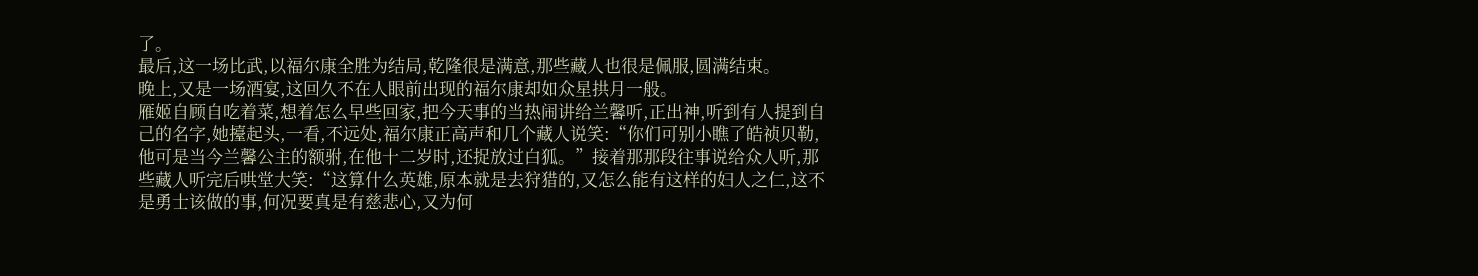了。
最后,这一场比武,以福尔康全胜为结局,乾隆很是满意,那些藏人也很是佩服,圆满结束。
晚上,又是一场酒宴,这回久不在人眼前出现的福尔康却如众星拱月一般。
雁姬自顾自吃着菜,想着怎么早些回家,把今天事的当热闹讲给兰馨听,正出神,听到有人提到自己的名字,她擡起头,一看,不远处,福尔康正高声和几个藏人说笑:“你们可别小瞧了皓祯贝勒,他可是当今兰馨公主的额驸,在他十二岁时,还捉放过白狐。”接着那那段往事说给众人听,那些藏人听完后哄堂大笑:“这算什么英雄,原本就是去狩猎的,又怎么能有这样的妇人之仁,这不是勇士该做的事,何况要真是有慈悲心,又为何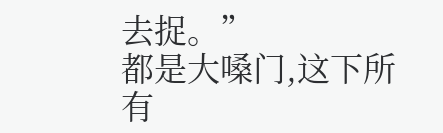去捉。”
都是大嗓门,这下所有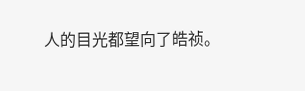人的目光都望向了皓祯。